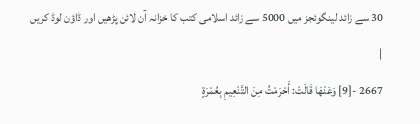30 سے زائد لینگوئجز میں 5000 سے زائد اسلامی کتب کا خزانہ آن لائن پڑھیں اور ڈاؤن لوڈ کریں
|
2667 -[9] وَعَنْهَا قَالَتْ: أَحْرَمْتُ مِنَ التَّنْعِيمِ بِعُمْرَةٍ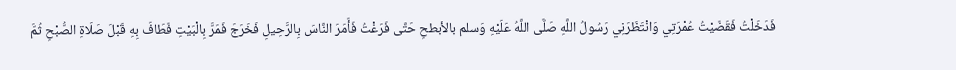فَدَخَلْتُ فَقَضَيْتُ عُمْرَتِي وَانْتَظَرَنِي رَسُولُ اللَّهِ صَلَّى اللَّهُ عَلَيْهِ وَسلم بالأبطحِ حَتَّى فَرَغْتُ فَأَمَرَ النَّاسَ بِالرَّحِيلِ فَخَرَجَ فَمَرَّ بِالْبَيْتِ فَطَافَ بِهِ قَبْلَ صَلَاةِ الصُّبْحِ ثُمَّ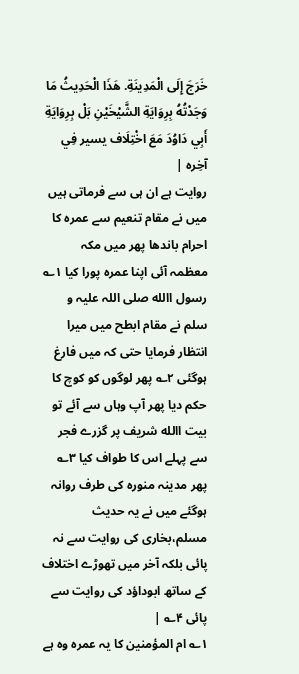خَرَجَ إِلَى الْمَدِينَةِ. هَذَا الْحَدِيثُ مَا وَجَدْتُهُ بِرِوَايَةِ الشَّيْخَيْنِ بَلْ بِرِوَايَةِ أَبِي دَاوُدَ مَعَ اخْتِلَاف يسير فِي آخِره |
روایت ہے ان ہی سے فرماتی ہیں میں نے مقام تنعیم سے عمرہ کا احرام باندھا پھر میں مکہ معظمہ آئی اپنا عمرہ پورا کیا ۱؎ رسول االله صلی اللہ علیہ و سلم نے مقام ابطح میں میرا انتظار فرمایا حتی کہ میں فارغ ہوگئی ۲؎ پھر لوگوں کو کوچ کا حکم دیا پھر آپ وہاں سے آئے تو بیت االله شریف پر گزرے فجر سے پہلے اس کا طواف کیا ۳؎ پھر مدینہ منورہ کی طرف روانہ ہوگئے میں نے یہ حدیث مسلم،بخاری کی روایت سے نہ پائی بلکہ آخر میں تھوڑے اختلاف کے ساتھ ابوداؤد کی روایت سے پائی ۴؎ |
۱؎ ام المؤمنین کا یہ عمرہ وہ ہے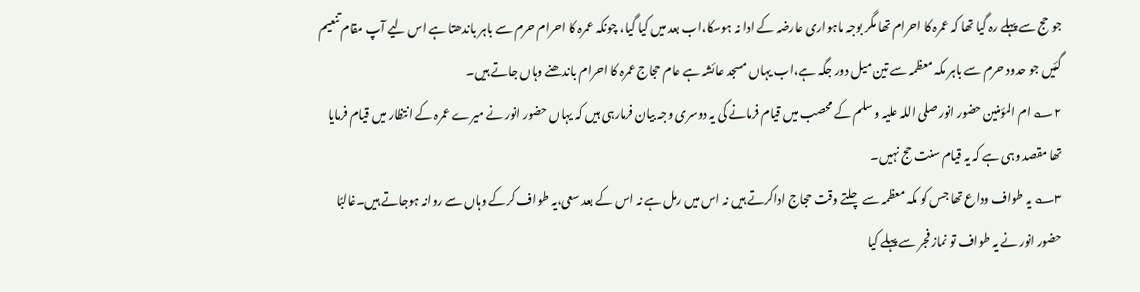جو حج سے پہلے رہ گیا تھا کہ عمرہ کا احرام تھا مگر بوجہ ماہواری عارضہ کے ادا نہ ہوسکا،اب بعد میں کیا گیا، چونکہ عمرہ کا احرام حرم سے باہر باندھتا ہے اس لیے آپ مقام تنعیم گئیں جو حدود حرم سے باہر مکہ معظمہ سے تین میل دور جگہ ہے،اب یہاں مسجد عائشہ ہے عام حجاج عمرہ کا احرام باندھنے وہاں جاتے ہیں۔
۲؎ ام المؤمنین حضور انور صلی اللہ علیہ و سلم کے محصب میں قیام فرمانے کی یہ دوسری وجہ بیان فرمارہی ہیں کہ یہاں حضور انور نے میرے عمرہ کے انتظار میں قیام فرمایا تھا مقصد وہی ہے کہ یہ قیام سنت حج نہیں۔
۳؎ یہ طواف وداع تھا جس کو مکہ معظمہ سے چلتے وقت حجاج اداکرتے ہیں نہ اس میں رمل ہے نہ اس کے بعد سعی،یہ طواف کرکے وہاں سے روانہ ہوجاتے ہیں۔غالبًا حضور انور نے یہ طواف تو نماز فجر سے پہلے کیا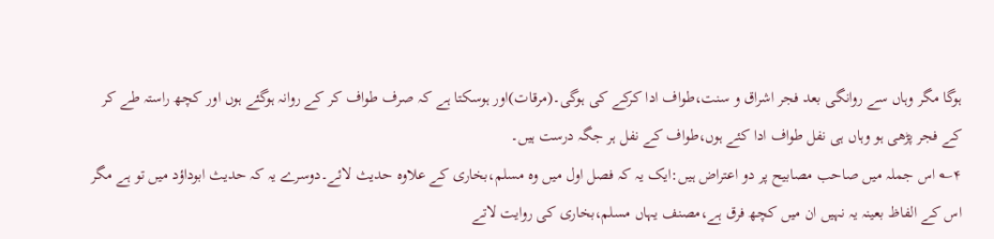ہوگا مگر وہاں سے روانگی بعد فجر اشراق و سنت،طواف ادا کرکے کی ہوگی۔(مرقات)اور ہوسکتا ہے کہ صرف طواف کر کے روانہ ہوگئے ہوں اور کچھ راستہ طے کر کے فجر پڑھی ہو وہاں ہی نفل طواف ادا کئے ہوں،طواف کے نفل ہر جگہ درست ہیں۔
۴؎ اس جملہ میں صاحب مصابیح پر دو اعتراض ہیں:ایک یہ کہ فصل اول میں وہ مسلم،بخاری کے علاوہ حدیث لائے۔دوسرے یہ کہ حدیث ابوداؤد میں تو ہے مگر اس کے الفاظ بعینہ یہ نہیں ان میں کچھ فرق ہے،مصنف یہاں مسلم،بخاری کی روایت لاتے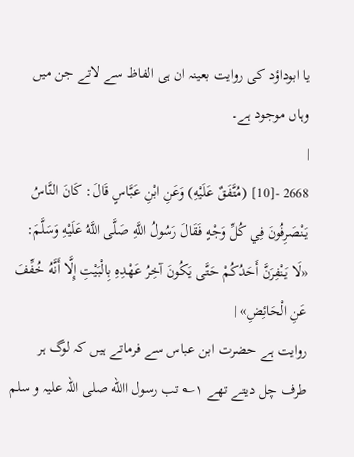یا ابوداؤد کی روایت بعینہ ان ہی الفاظ سے لاتے جن میں وہاں موجود ہے۔
|
2668 -[10] (مُتَّفَقٌ عَلَيْهِ) وَعَنِ ابْنِ عَبَّاسٍ قَالَ: كَانَ النَّاسُ يَنْصَرِفُونَ فِي كُلِّ وَجْهٍ فَقَالَ رَسُولُ اللَّهِ صَلَّى اللَّهُ عَلَيْهِ وَسَلَّمَ: «لَا يَنْفِرَنَّ أَحَدُكُمْ حَتَّى يَكُونَ آخِرُ عَهْدِهِ بِالْبَيْتِ إِلَّا أَنَّهُ خُفِّفَ عَنِ الْحَائِضِ» |
روایت ہے حضرت ابن عباس سے فرماتے ہیں کہ لوگ ہر طرف چل دیتے تھے ۱؎ تب رسول االله صلی اللہ علیہ و سلم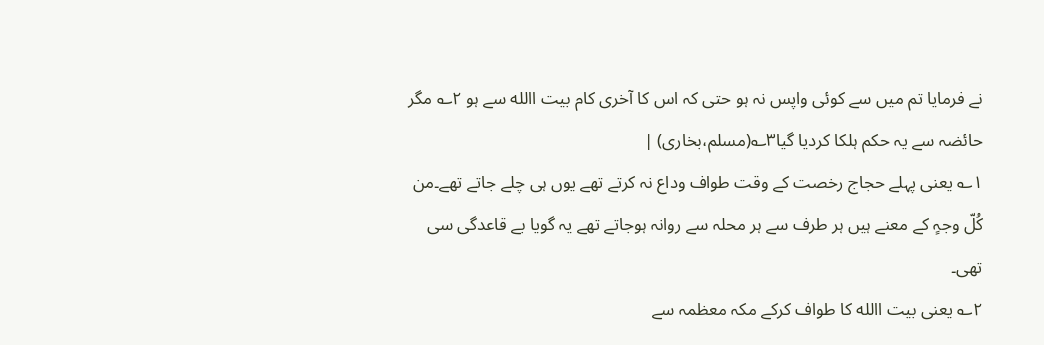نے فرمایا تم میں سے کوئی واپس نہ ہو حتی کہ اس کا آخری کام بیت االله سے ہو ۲؎ مگر حائضہ سے یہ حکم ہلکا کردیا گیا۳؎(مسلم،بخاری) |
۱؎ یعنی پہلے حجاج رخصت کے وقت طواف وداع نہ کرتے تھے یوں ہی چلے جاتے تھے۔من کُلّ وجہٍ کے معنے ہیں ہر طرف سے ہر محلہ سے روانہ ہوجاتے تھے یہ گویا بے قاعدگی سی تھی۔
۲؎ یعنی بیت االله کا طواف کرکے مکہ معظمہ سے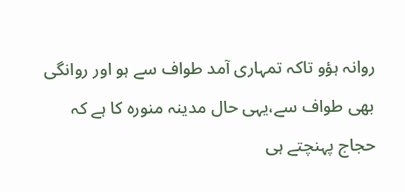روانہ ہؤو تاکہ تمہاری آمد طواف سے ہو اور روانگی بھی طواف سے،یہی حال مدینہ منورہ کا ہے کہ حجاج پہنچتے ہی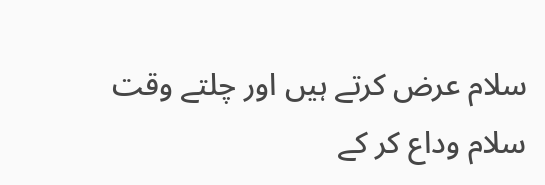سلام عرض کرتے ہیں اور چلتے وقت سلام وداع کر کے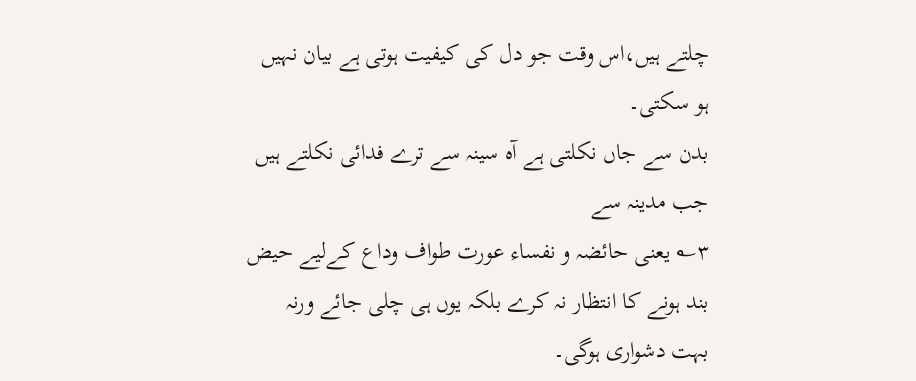چلتے ہیں،اس وقت جو دل کی کیفیت ہوتی ہے بیان نہیں ہو سکتی۔
بدن سے جاں نکلتی ہے آہ سینہ سے ترے فدائی نکلتے ہیں جب مدینہ سے
۳؎ یعنی حائضہ و نفساء عورت طواف وداع کےلیے حیض بند ہونے کا انتظار نہ کرے بلکہ یوں ہی چلی جائے ورنہ بہت دشواری ہوگی۔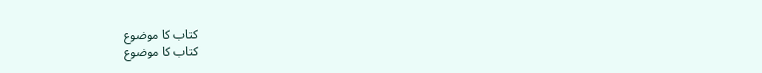کتاب کا موضوع
کتاب کا موضوع